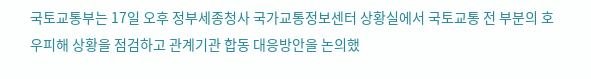국토교통부는 17일 오후 정부세종청사 국가교통정보센터 상황실에서 국토교통 전 부분의 호우피해 상황을 점검하고 관계기관 합동 대응방안을 논의했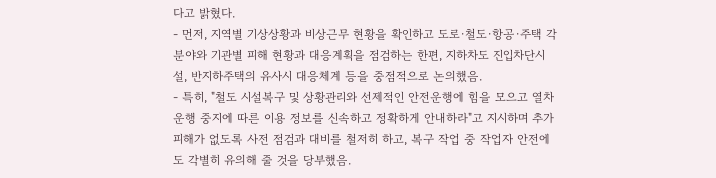다고 밝혔다.
- 먼저, 지역별 기상상황과 비상근무 현황을 확인하고 도로·철도·항공·주택 각 분야와 기관별 피해 현황과 대응계획을 점검하는 한편, 지하차도 진입차단시설, 반지하주택의 유사시 대응체계 등을 중점적으로 논의했음.
- 특히, "철도 시설복구 및 상황관리와 선제적인 안전운행에 힘을 모으고 열차 운행 중지에 따른 이용 정보를 신속하고 정확하게 안내하라"고 지시하며 추가 피해가 없도록 사전 점검과 대비를 철저히 하고, 복구 작업 중 작업자 안전에도 각별히 유의해 줄 것을 당부했음.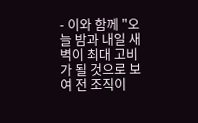- 이와 함께 "오늘 밤과 내일 새벽이 최대 고비가 될 것으로 보여 전 조직이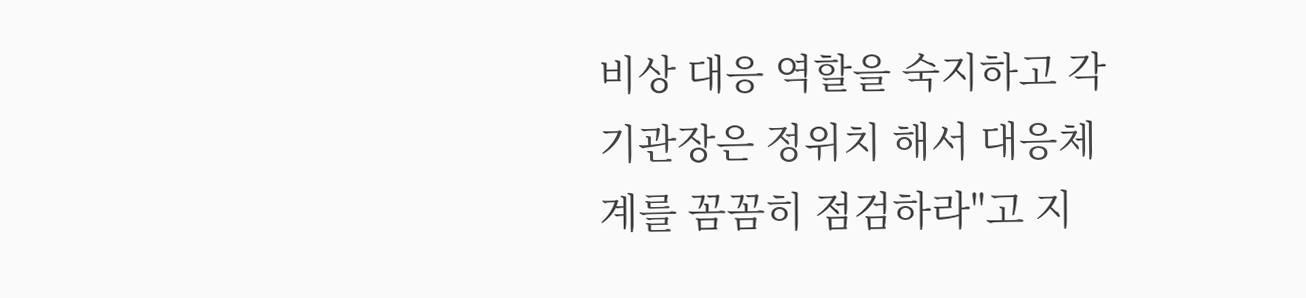비상 대응 역할을 숙지하고 각 기관장은 정위치 해서 대응체계를 꼼꼼히 점검하라"고 지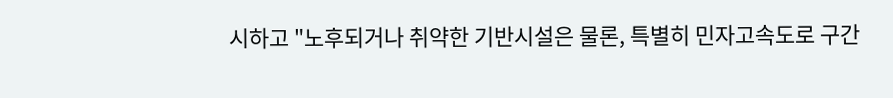시하고 "노후되거나 취약한 기반시설은 물론, 특별히 민자고속도로 구간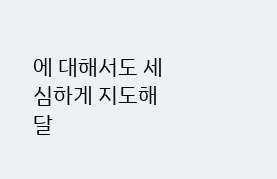에 대해서도 세심하게 지도해 달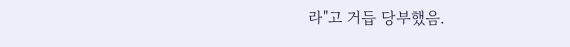라"고 거듭 당부했음.